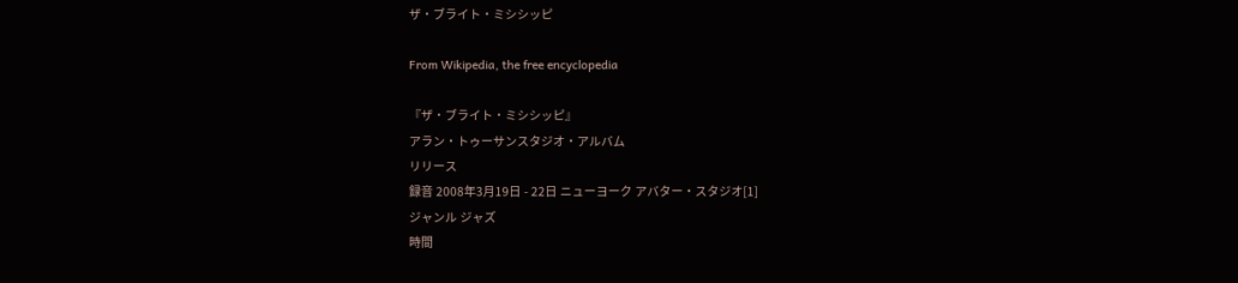ザ・ブライト・ミシシッピ

From Wikipedia, the free encyclopedia

『ザ・ブライト・ミシシッピ』
アラン・トゥーサンスタジオ・アルバム
リリース
録音 2008年3月19日 - 22日 ニューヨーク アバター・スタジオ[1]
ジャンル ジャズ
時間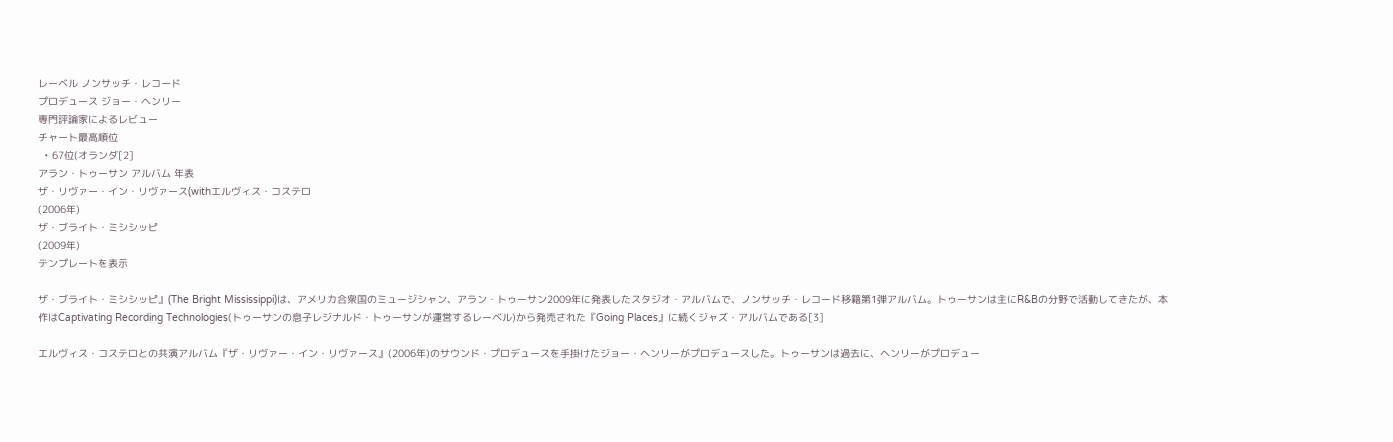レーベル ノンサッチ・レコード
プロデュース ジョー・ヘンリー
専門評論家によるレビュー
チャート最高順位
  • 67位(オランダ[2]
アラン・トゥーサン アルバム 年表
ザ・リヴァー・イン・リヴァース(withエルヴィス・コステロ
(2006年)
ザ・ブライト・ミシシッピ
(2009年)
テンプレートを表示

ザ・ブライト・ミシシッピ』(The Bright Mississippi)は、アメリカ合衆国のミュージシャン、アラン・トゥーサン2009年に発表したスタジオ・アルバムで、ノンサッチ・レコード移籍第1弾アルバム。トゥーサンは主にR&Bの分野で活動してきたが、本作はCaptivating Recording Technologies(トゥーサンの息子レジナルド・トゥーサンが運営するレーベル)から発売された『Going Places』に続くジャズ・アルバムである[3]

エルヴィス・コステロとの共演アルバム『ザ・リヴァー・イン・リヴァース』(2006年)のサウンド・プロデュースを手掛けたジョー・ヘンリーがプロデュースした。トゥーサンは過去に、ヘンリーがプロデュー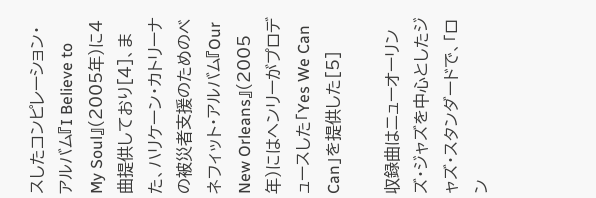スしたコンピレーション・アルバム『I Believe to My Soul』(2005年)に4曲提供しており[4]、また、ハリケーン・カトリーナの被災者支援のためのベネフィット・アルバム『Our New Orleans』(2005年)にはヘンリーがプロデュースした「Yes We Can Can」を提供した[5]

収録曲はニューオーリンズ・ジャズを中心としたジャズ・スタンダードで、「ロン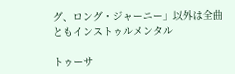グ、ロング・ジャーニー」以外は全曲ともインストゥルメンタル

トゥーサ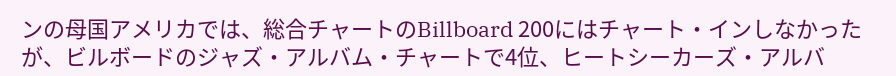ンの母国アメリカでは、総合チャートのBillboard 200にはチャート・インしなかったが、ビルボードのジャズ・アルバム・チャートで4位、ヒートシーカーズ・アルバ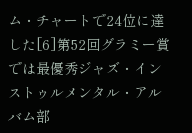ム・チャートで24位に達した[6]第52回グラミー賞では最優秀ジャズ・インストゥルメンタル・アルバム部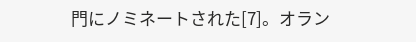門にノミネートされた[7]。オラン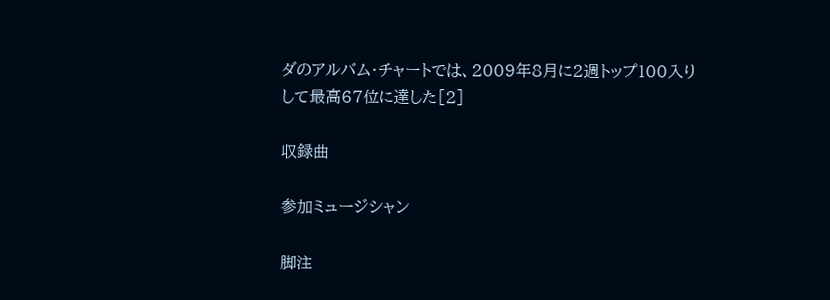ダのアルバム・チャートでは、2009年8月に2週トップ100入りして最高67位に達した[2]

収録曲

参加ミュージシャン

脚注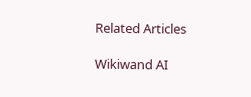Related Articles

Wikiwand AI